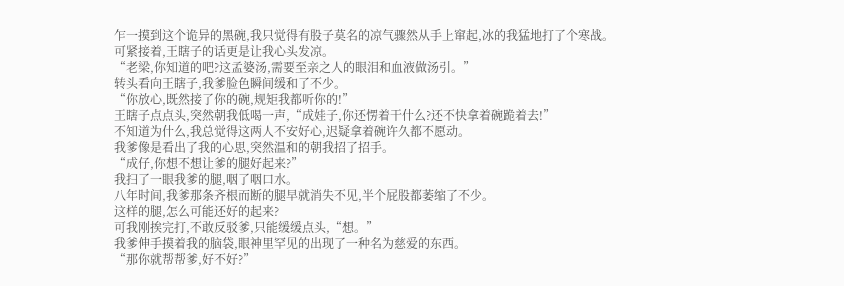乍一摸到这个诡异的黑碗,我只觉得有股子莫名的凉气骤然从手上窜起,冰的我猛地打了个寒战。
可紧接着,王瞎子的话更是让我心头发凉。
“老梁,你知道的吧?这孟婆汤,需要至亲之人的眼泪和血液做汤引。”
转头看向王瞎子,我爹脸色瞬间缓和了不少。
“你放心,既然接了你的碗,规矩我都听你的!”
王瞎子点点头,突然朝我低喝一声,“成娃子,你还愣着干什么?还不快拿着碗跪着去!”
不知道为什么,我总觉得这两人不安好心,迟疑拿着碗许久都不愿动。
我爹像是看出了我的心思,突然温和的朝我招了招手。
“成仔,你想不想让爹的腿好起来?”
我扫了一眼我爹的腿,咽了咽口水。
八年时间,我爹那条齐根而断的腿早就消失不见,半个屁股都萎缩了不少。
这样的腿,怎么可能还好的起来?
可我刚挨完打,不敢反驳爹,只能缓缓点头,“想。”
我爹伸手摸着我的脑袋,眼神里罕见的出现了一种名为慈爱的东西。
“那你就帮帮爹,好不好?”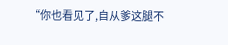“你也看见了,自从爹这腿不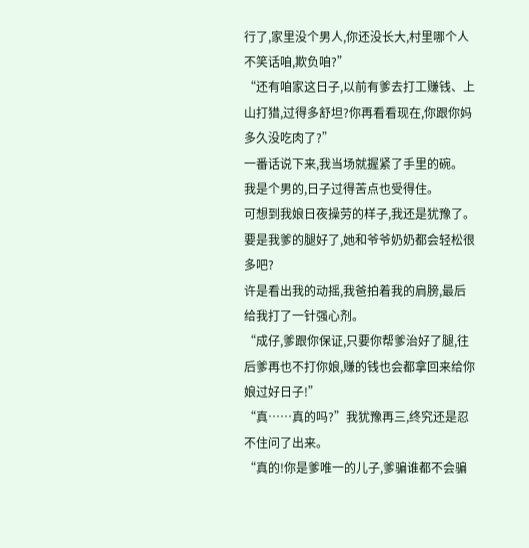行了,家里没个男人,你还没长大,村里哪个人不笑话咱,欺负咱?”
“还有咱家这日子,以前有爹去打工赚钱、上山打猎,过得多舒坦?你再看看现在,你跟你妈多久没吃肉了?”
一番话说下来,我当场就握紧了手里的碗。
我是个男的,日子过得苦点也受得住。
可想到我娘日夜操劳的样子,我还是犹豫了。
要是我爹的腿好了,她和爷爷奶奶都会轻松很多吧?
许是看出我的动摇,我爸拍着我的肩膀,最后给我打了一针强心剂。
“成仔,爹跟你保证,只要你帮爹治好了腿,往后爹再也不打你娘,赚的钱也会都拿回来给你娘过好日子!”
“真……真的吗?”我犹豫再三,终究还是忍不住问了出来。
“真的!你是爹唯一的儿子,爹骗谁都不会骗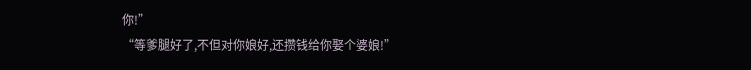你!”
“等爹腿好了,不但对你娘好,还攒钱给你娶个婆娘!”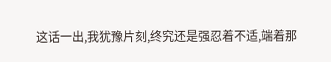这话一出,我犹豫片刻,终究还是强忍着不适,端着那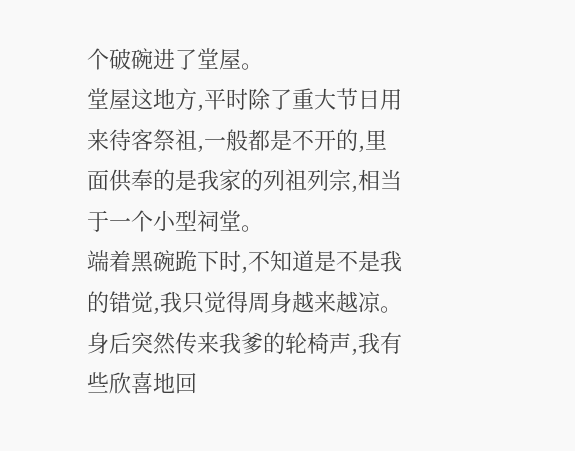个破碗进了堂屋。
堂屋这地方,平时除了重大节日用来待客祭祖,一般都是不开的,里面供奉的是我家的列祖列宗,相当于一个小型祠堂。
端着黑碗跪下时,不知道是不是我的错觉,我只觉得周身越来越凉。
身后突然传来我爹的轮椅声,我有些欣喜地回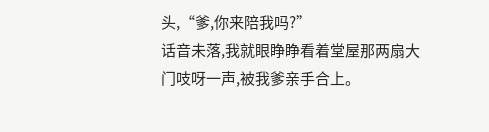头,“爹,你来陪我吗?”
话音未落,我就眼睁睁看着堂屋那两扇大门吱呀一声,被我爹亲手合上。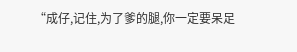“成仔,记住,为了爹的腿,你一定要呆足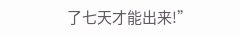了七天才能出来!”